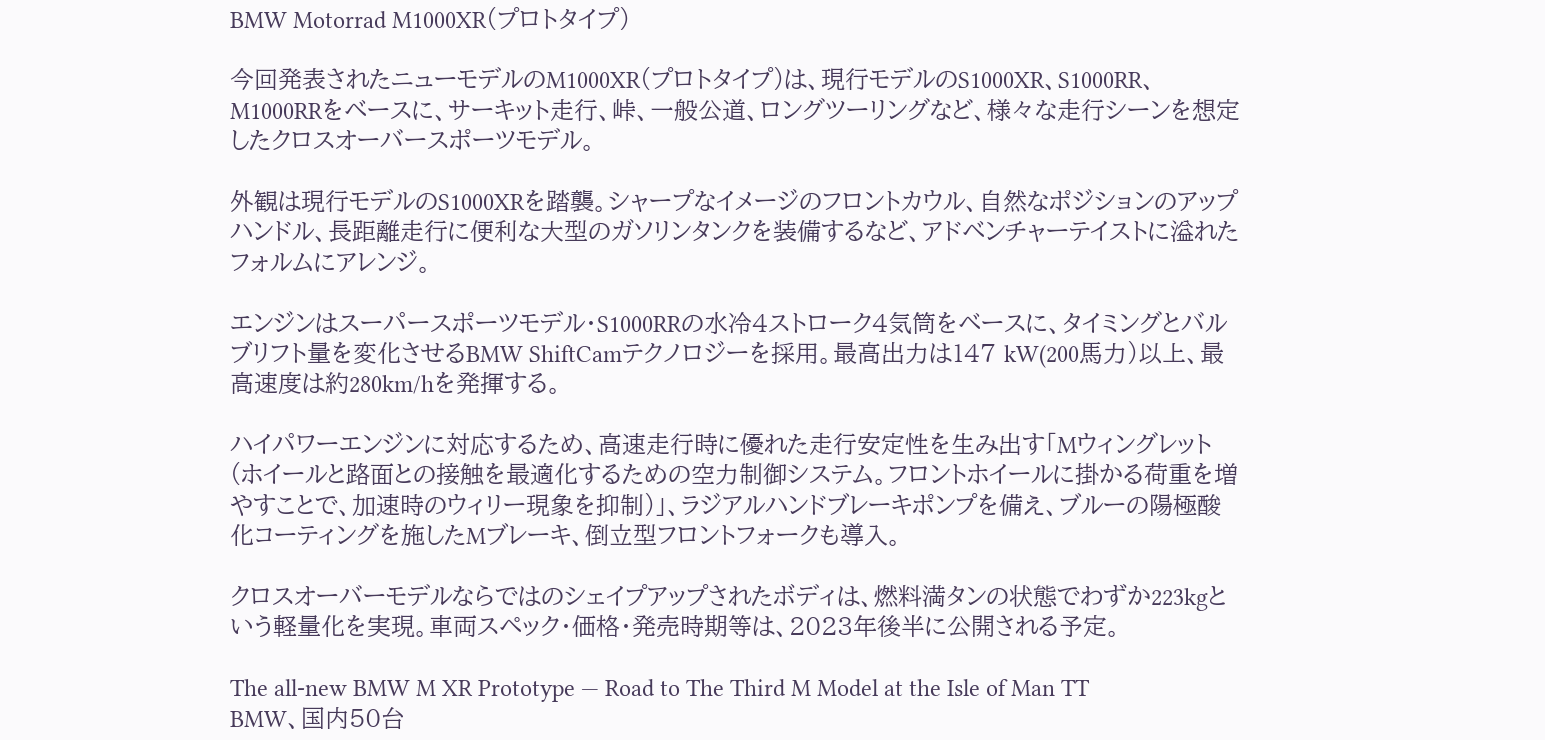BMW Motorrad M1000XR(プロトタイプ)

今回発表されたニューモデルのM1000XR(プロトタイプ)は、現行モデルのS1000XR、S1000RR、M1000RRをベースに、サーキット走行、峠、一般公道、ロングツーリングなど、様々な走行シーンを想定したクロスオーバースポーツモデル。

外観は現行モデルのS1000XRを踏襲。シャープなイメージのフロントカウル、自然なポジションのアップハンドル、長距離走行に便利な大型のガソリンタンクを装備するなど、アドベンチャーテイストに溢れたフォルムにアレンジ。

エンジンはスーパースポーツモデル・S1000RRの水冷4ストローク4気筒をベースに、タイミングとバルブリフト量を変化させるBMW ShiftCamテクノロジーを採用。最高出力は147 kW(200馬力)以上、最高速度は約280km/hを発揮する。

ハイパワーエンジンに対応するため、高速走行時に優れた走行安定性を生み出す「Mウィングレット(ホイールと路面との接触を最適化するための空力制御システム。フロントホイールに掛かる荷重を増やすことで、加速時のウィリー現象を抑制)」、ラジアルハンドブレーキポンプを備え、ブルーの陽極酸化コーティングを施したMブレーキ、倒立型フロントフォークも導入。

クロスオーバーモデルならではのシェイプアップされたボディは、燃料満タンの状態でわずか223kgという軽量化を実現。車両スペック・価格・発売時期等は、2023年後半に公開される予定。

The all-new BMW M XR Prototype — Road to The Third M Model at the Isle of Man TT
BMW、国内50台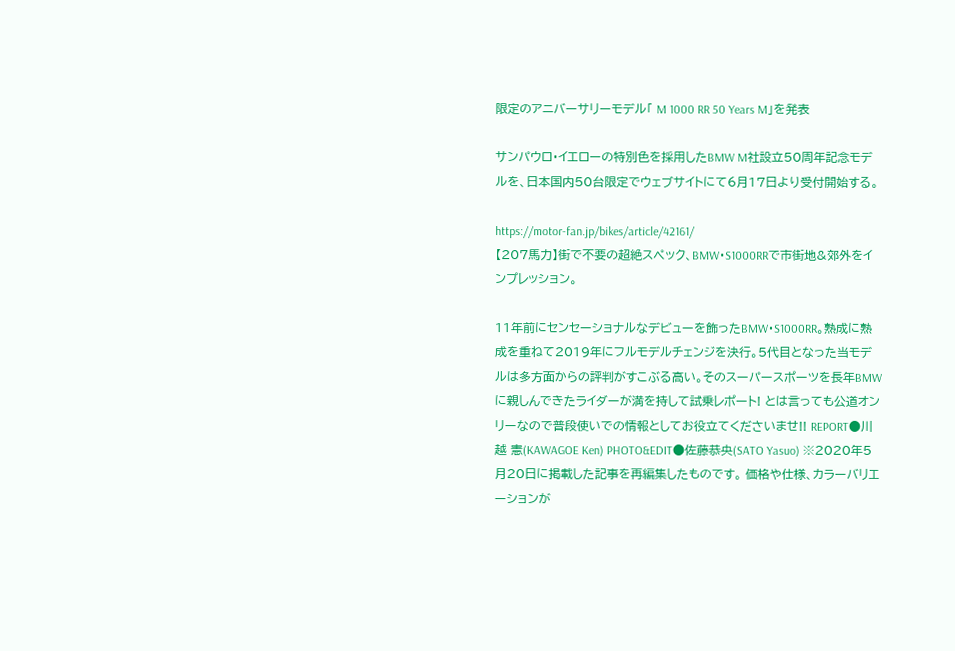限定のアニバーサリーモデル「 M 1000 RR 50 Years M」を発表

サンパウロ・イエローの特別色を採用したBMW M社設立50周年記念モデルを、日本国内50台限定でウェブサイトにて6月17日より受付開始する。

https://motor-fan.jp/bikes/article/42161/
【207馬力】街で不要の超絶スペック、BMW・S1000RRで市街地&郊外をインプレッション。

11年前にセンセーショナルなデビューを飾ったBMW・S1000RR。熟成に熟成を重ねて2019年にフルモデルチェンジを決行。5代目となった当モデルは多方面からの評判がすこぶる高い。そのスーパースポーツを長年BMWに親しんできたライダーが満を持して試乗レポート! とは言っても公道オンリーなので普段使いでの情報としてお役立てくださいませ!! REPORT●川越 憲(KAWAGOE Ken) PHOTO&EDIT●佐藤恭央(SATO Yasuo) ※2020年5月20日に掲載した記事を再編集したものです。 価格や仕様、カラーバリエーションが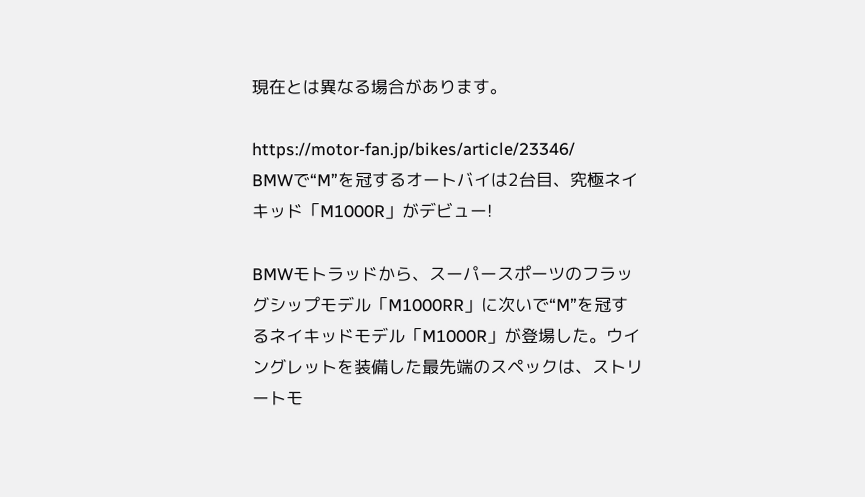現在とは異なる場合があります。

https://motor-fan.jp/bikes/article/23346/
BMWで“M”を冠するオートバイは2台目、究極ネイキッド「M1000R」がデビュー!

BMWモトラッドから、スーパースポーツのフラッグシップモデル「M1000RR」に次いで“M”を冠するネイキッドモデル「M1000R」が登場した。ウイングレットを装備した最先端のスペックは、ストリートモ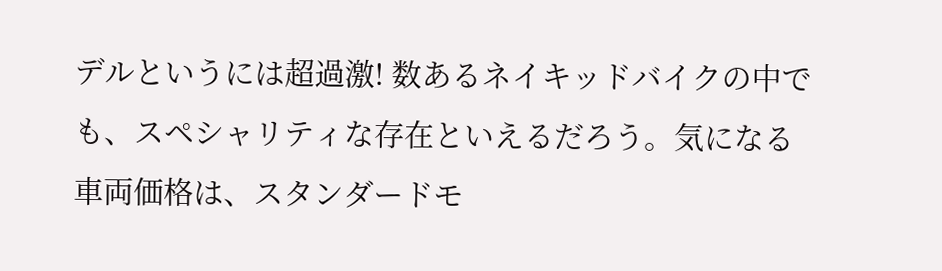デルというには超過激! 数あるネイキッドバイクの中でも、スペシャリティな存在といえるだろう。気になる車両価格は、スタンダードモ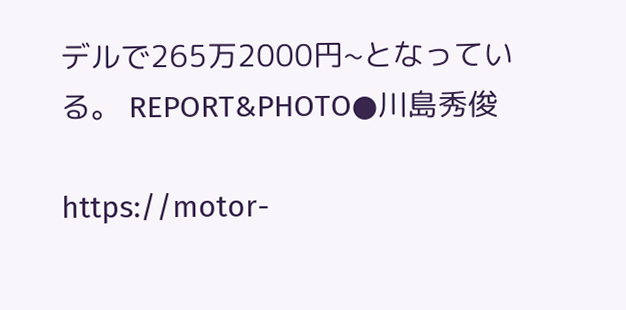デルで265万2000円~となっている。 REPORT&PHOTO●川島秀俊

https://motor-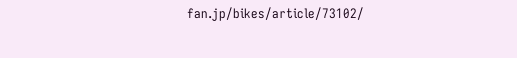fan.jp/bikes/article/73102/